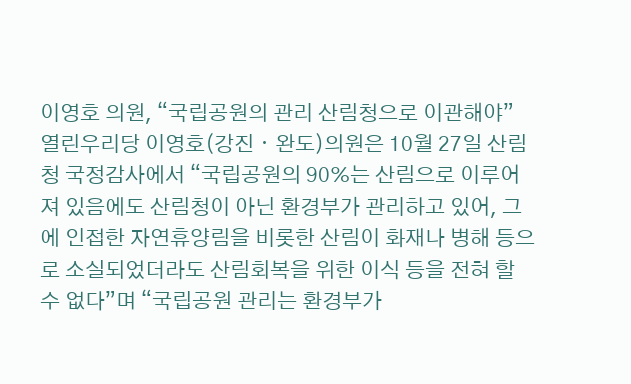이영호 의원, “국립공원의 관리 산림청으로 이관해야”
열린우리당 이영호(강진ㆍ완도)의원은 10월 27일 산림청 국정감사에서 “국립공원의 90%는 산림으로 이루어져 있음에도 산림청이 아닌 환경부가 관리하고 있어, 그에 인접한 자연휴양림을 비롯한 산림이 화재나 병해 등으로 소실되었더라도 산림회복을 위한 이식 등을 전혀 할 수 없다”며 “국립공원 관리는 환경부가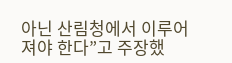아닌 산림청에서 이루어져야 한다”고 주장했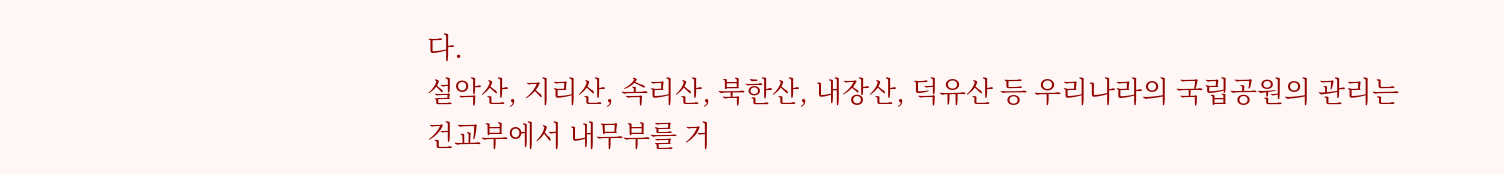다.
설악산, 지리산, 속리산, 북한산, 내장산, 덕유산 등 우리나라의 국립공원의 관리는 건교부에서 내무부를 거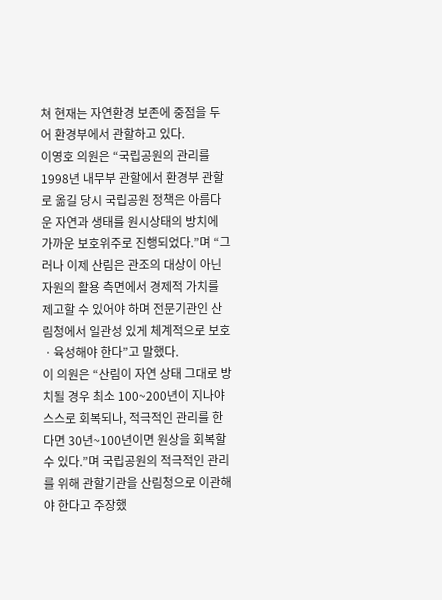쳐 현재는 자연환경 보존에 중점을 두어 환경부에서 관할하고 있다.
이영호 의원은 “국립공원의 관리를 1998년 내무부 관할에서 환경부 관할로 옮길 당시 국립공원 정책은 아름다운 자연과 생태를 원시상태의 방치에 가까운 보호위주로 진행되었다.”며 “그러나 이제 산림은 관조의 대상이 아닌 자원의 활용 측면에서 경제적 가치를 제고할 수 있어야 하며 전문기관인 산림청에서 일관성 있게 체계적으로 보호ㆍ육성해야 한다”고 말했다.
이 의원은 “산림이 자연 상태 그대로 방치될 경우 최소 100~200년이 지나야 스스로 회복되나, 적극적인 관리를 한다면 30년~100년이면 원상을 회복할 수 있다.”며 국립공원의 적극적인 관리를 위해 관할기관을 산림청으로 이관해야 한다고 주장했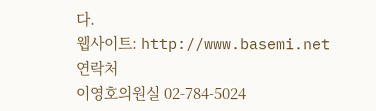다.
웹사이트: http://www.basemi.net
연락처
이영호의원실 02-784-5024